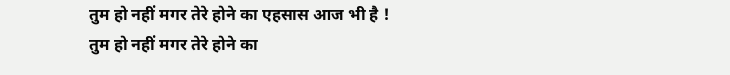तुम हो नहीं मगर तेरे होने का एहसास आज भी है !
तुम हो नहीं मगर तेरे होने का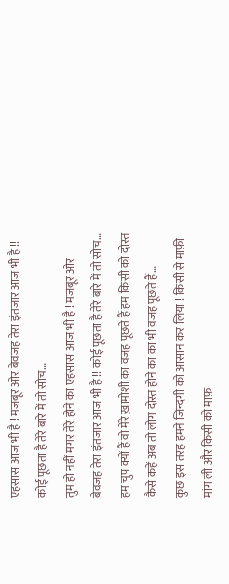एहसास आज भी है ! मजबूर ओर बेवजह तेरा इंतजार आज भी है !! कोई पूछता है तेरे बारे में तो सोच…
तुम हो नहीं मगर तेरे होने का एहसास आज भी है ! मजबूर ओर बेवजह तेरा इंतजार आज भी है !! कोई पूछता है तेरे बारे में तो सोच…
हम चुप क्यों हैं वो मेरे ख़ामोशी का वजह पूछते हैं हम किसी को दोस्त कैसे कहें अब तो लोग दोस्त होने का का भी वजह पूछते हैं…
कुछ इस तरह हमने जिन्दगी को आसान कर लिया ! किसी से माफ़ी मांग ली और किसी को माफ़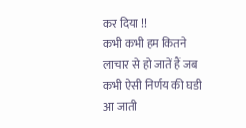कर दिया !!
कभी कभी हम कितने लाचार से हो जातें हैं जब कभी ऐसी निर्णय की घडी आ जाती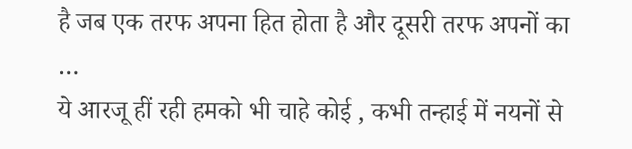है जब एक तरफ अपना हित होता है और दूसरी तरफ अपनों का …
ये आरजू हीं रही हमको भी चाहे कोई , कभी तन्हाई में नयनों से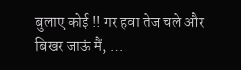बुलाए कोई !! गर हवा तेज चले और बिखर जाऊं मैं, …